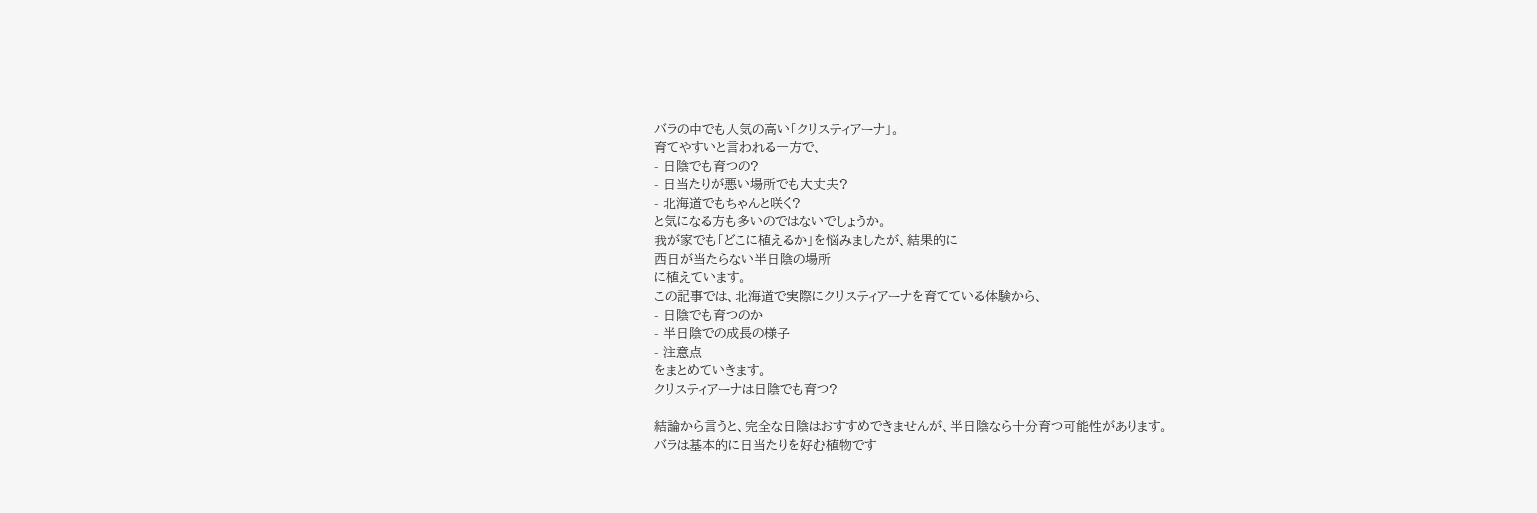バラの中でも人気の高い「クリスティアーナ」。
育てやすいと言われる一方で、
- 日陰でも育つの?
- 日当たりが悪い場所でも大丈夫?
- 北海道でもちゃんと咲く?
と気になる方も多いのではないでしょうか。
我が家でも「どこに植えるか」を悩みましたが、結果的に
西日が当たらない半日陰の場所
に植えています。
この記事では、北海道で実際にクリスティアーナを育てている体験から、
- 日陰でも育つのか
- 半日陰での成長の様子
- 注意点
をまとめていきます。
クリスティアーナは日陰でも育つ?

結論から言うと、完全な日陰はおすすめできませんが、半日陰なら十分育つ可能性があります。
バラは基本的に日当たりを好む植物です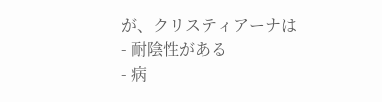が、クリスティアーナは
- 耐陰性がある
- 病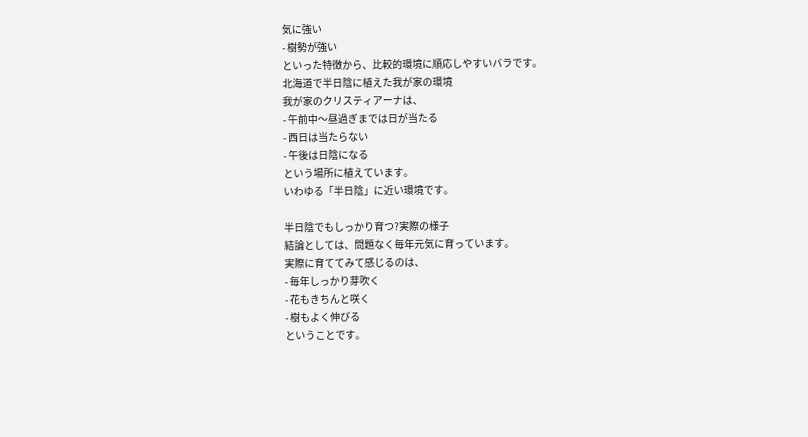気に強い
- 樹勢が強い
といった特徴から、比較的環境に順応しやすいバラです。
北海道で半日陰に植えた我が家の環境
我が家のクリスティアーナは、
- 午前中〜昼過ぎまでは日が当たる
- 西日は当たらない
- 午後は日陰になる
という場所に植えています。
いわゆる「半日陰」に近い環境です。

半日陰でもしっかり育つ?実際の様子
結論としては、問題なく毎年元気に育っています。
実際に育ててみて感じるのは、
- 毎年しっかり芽吹く
- 花もきちんと咲く
- 樹もよく伸びる
ということです。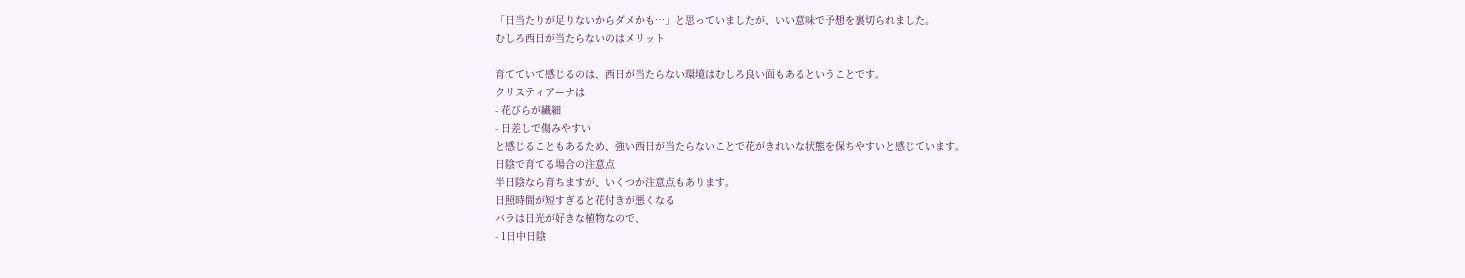「日当たりが足りないからダメかも…」と思っていましたが、いい意味で予想を裏切られました。
むしろ西日が当たらないのはメリット

育てていて感じるのは、西日が当たらない環境はむしろ良い面もあるということです。
クリスティアーナは
- 花びらが繊細
- 日差しで傷みやすい
と感じることもあるため、強い西日が当たらないことで花がきれいな状態を保ちやすいと感じています。
日陰で育てる場合の注意点
半日陰なら育ちますが、いくつか注意点もあります。
日照時間が短すぎると花付きが悪くなる
バラは日光が好きな植物なので、
- 1日中日陰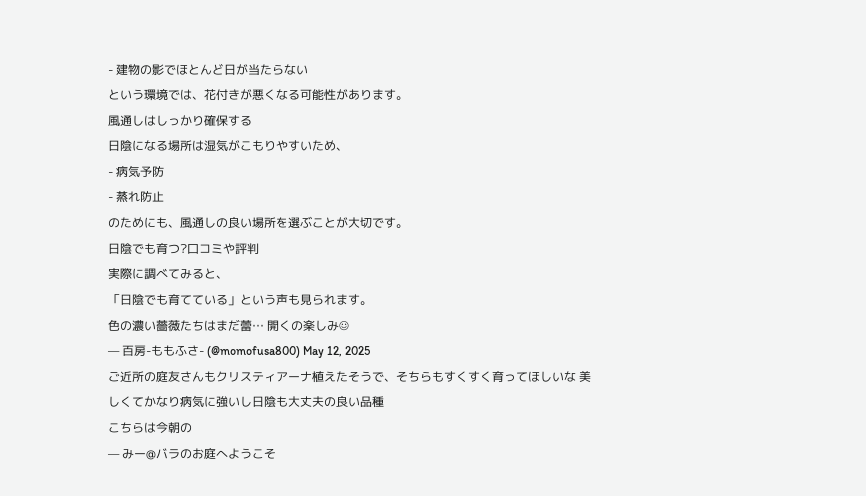- 建物の影でほとんど日が当たらない
という環境では、花付きが悪くなる可能性があります。
風通しはしっかり確保する
日陰になる場所は湿気がこもりやすいため、
- 病気予防
- 蒸れ防止
のためにも、風通しの良い場所を選ぶことが大切です。
日陰でも育つ?口コミや評判
実際に調べてみると、
「日陰でも育てている」という声も見られます。
色の濃い薔薇たちはまだ蕾… 開くの楽しみ☺
— 百房-ももふさ- (@momofusa800) May 12, 2025
ご近所の庭友さんもクリスティアーナ植えたそうで、そちらもすくすく育ってほしいな 美しくてかなり病気に強いし日陰も大丈夫の良い品種
こちらは今朝の
— みー@バラのお庭へようこそ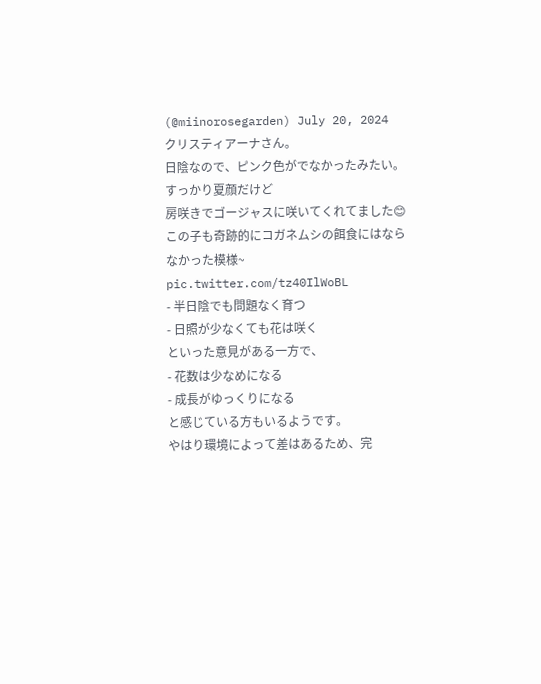(@miinorosegarden) July 20, 2024
クリスティアーナさん。
日陰なので、ピンク色がでなかったみたい。すっかり夏顔だけど
房咲きでゴージャスに咲いてくれてました😊
この子も奇跡的にコガネムシの餌食にはならなかった模様~ pic.twitter.com/tz40IlWoBL
- 半日陰でも問題なく育つ
- 日照が少なくても花は咲く
といった意見がある一方で、
- 花数は少なめになる
- 成長がゆっくりになる
と感じている方もいるようです。
やはり環境によって差はあるため、完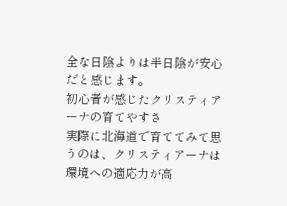全な日陰よりは半日陰が安心だと感じます。
初心者が感じたクリスティアーナの育てやすさ
実際に北海道で育ててみて思うのは、クリスティアーナは環境への適応力が高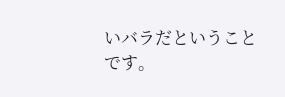いバラだということです。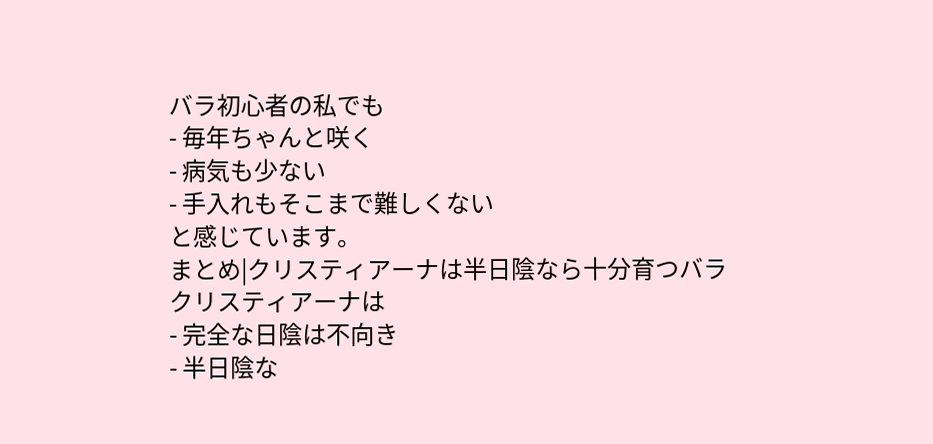バラ初心者の私でも
- 毎年ちゃんと咲く
- 病気も少ない
- 手入れもそこまで難しくない
と感じています。
まとめ|クリスティアーナは半日陰なら十分育つバラ
クリスティアーナは
- 完全な日陰は不向き
- 半日陰な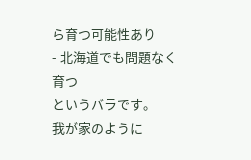ら育つ可能性あり
- 北海道でも問題なく育つ
というバラです。
我が家のように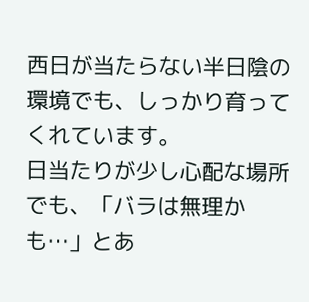西日が当たらない半日陰の環境でも、しっかり育ってくれています。
日当たりが少し心配な場所でも、「バラは無理かも…」とあ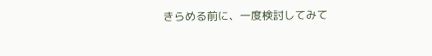きらめる前に、一度検討してみて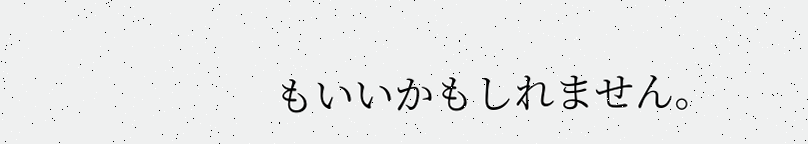もいいかもしれません。